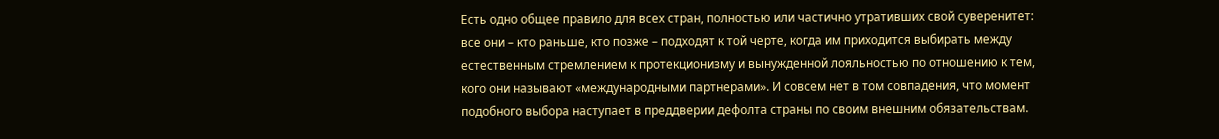Есть одно общее правило для всех стран, полностью или частично утративших свой суверенитет: все они – кто раньше, кто позже – подходят к той черте, когда им приходится выбирать между естественным стремлением к протекционизму и вынужденной лояльностью по отношению к тем, кого они называют «международными партнерами». И совсем нет в том совпадения, что момент подобного выбора наступает в преддверии дефолта страны по своим внешним обязательствам.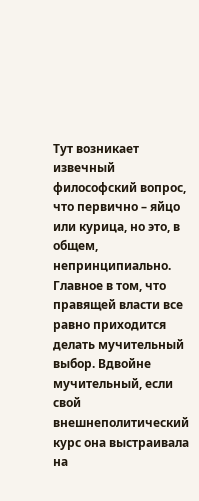Тут возникает извечный философский вопрос, что первично – яйцо или курица, но это, в общем, непринципиально. Главное в том, что правящей власти все равно приходится делать мучительный выбор. Вдвойне мучительный, если свой внешнеполитический курс она выстраивала на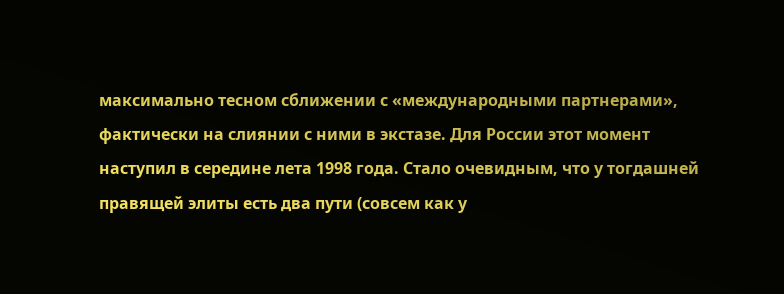максимально тесном сближении с «международными партнерами», фактически на слиянии с ними в экстазе. Для России этот момент наступил в середине лета 1998 года. Стало очевидным, что у тогдашней правящей элиты есть два пути (совсем как у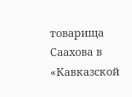товарища Саахова в «Кавказской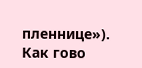пленнице»). Как гово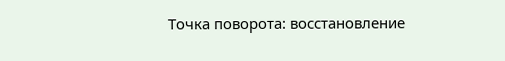Точка поворота: восстановление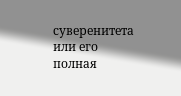суверенитета или его полная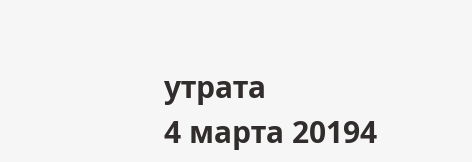утрата
4 марта 20194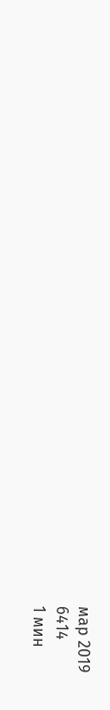мар 2019
6414
1 мин